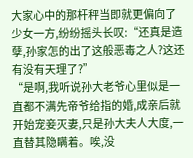大家心中的那杆秤当即就更偏向了少女一方,纷纷摇头长叹:“还真是造孽,孙家怎的出了这般恶毒之人?这还有没有天理了?”
“是啊,我听说孙大老爷心里似是一直都不满先帝爷给指的婚,成亲后就开始宠妾灭妻,只是孙大夫人大度,一直替其隐瞒着。唉,没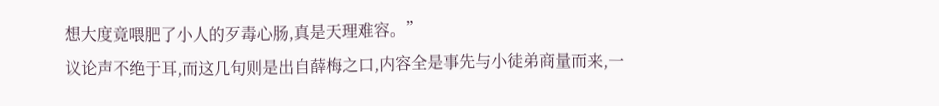想大度竟喂肥了小人的歹毒心肠,真是天理难容。”
议论声不绝于耳,而这几句则是出自薛梅之口,内容全是事先与小徒弟商量而来,一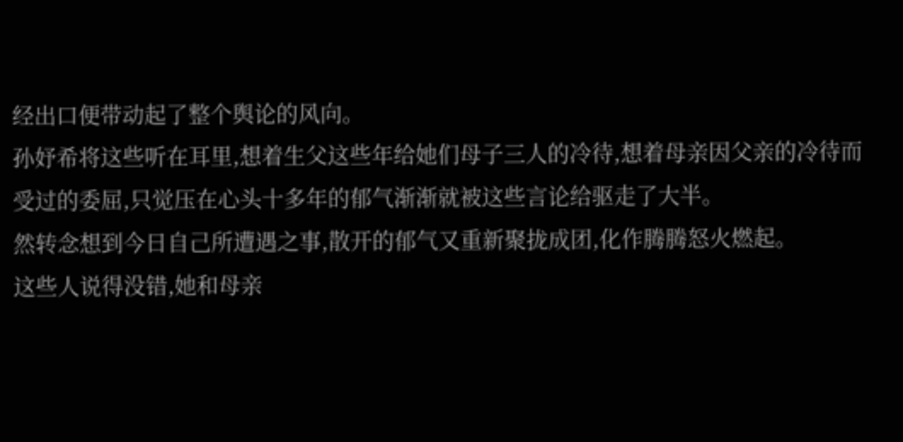经出口便带动起了整个舆论的风向。
孙妤希将这些听在耳里,想着生父这些年给她们母子三人的冷待,想着母亲因父亲的冷待而受过的委屈,只觉压在心头十多年的郁气渐渐就被这些言论给驱走了大半。
然转念想到今日自己所遭遇之事,散开的郁气又重新聚拢成团,化作腾腾怒火燃起。
这些人说得没错,她和母亲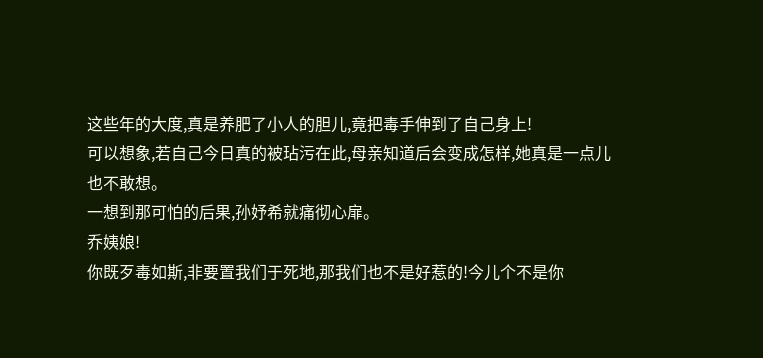这些年的大度,真是养肥了小人的胆儿,竟把毒手伸到了自己身上!
可以想象,若自己今日真的被玷污在此,母亲知道后会变成怎样,她真是一点儿也不敢想。
一想到那可怕的后果,孙妤希就痛彻心扉。
乔姨娘!
你既歹毒如斯,非要置我们于死地,那我们也不是好惹的!今儿个不是你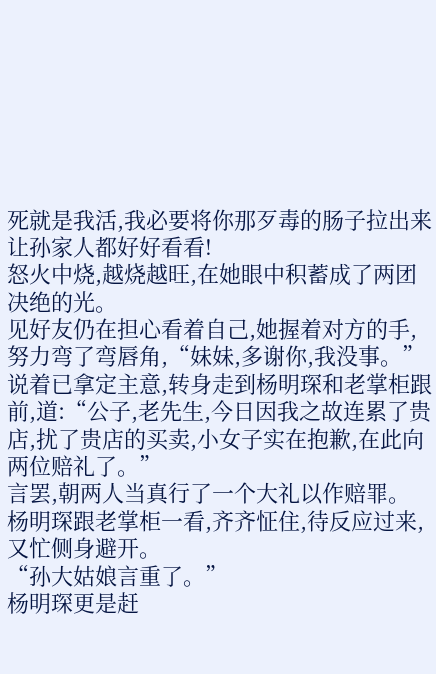死就是我活,我必要将你那歹毒的肠子拉出来让孙家人都好好看看!
怒火中烧,越烧越旺,在她眼中积蓄成了两团决绝的光。
见好友仍在担心看着自己,她握着对方的手,努力弯了弯唇角,“妹妹,多谢你,我没事。”
说着已拿定主意,转身走到杨明琛和老掌柜跟前,道:“公子,老先生,今日因我之故连累了贵店,扰了贵店的买卖,小女子实在抱歉,在此向两位赔礼了。”
言罢,朝两人当真行了一个大礼以作赔罪。
杨明琛跟老掌柜一看,齐齐怔住,待反应过来,又忙侧身避开。
“孙大姑娘言重了。”
杨明琛更是赶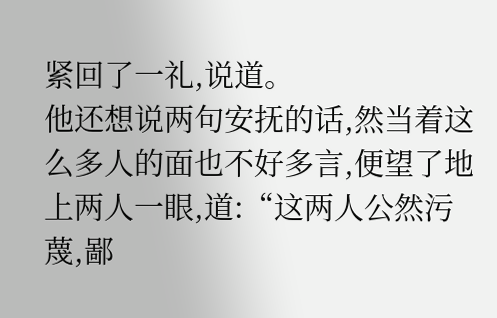紧回了一礼,说道。
他还想说两句安抚的话,然当着这么多人的面也不好多言,便望了地上两人一眼,道:“这两人公然污蔑,鄙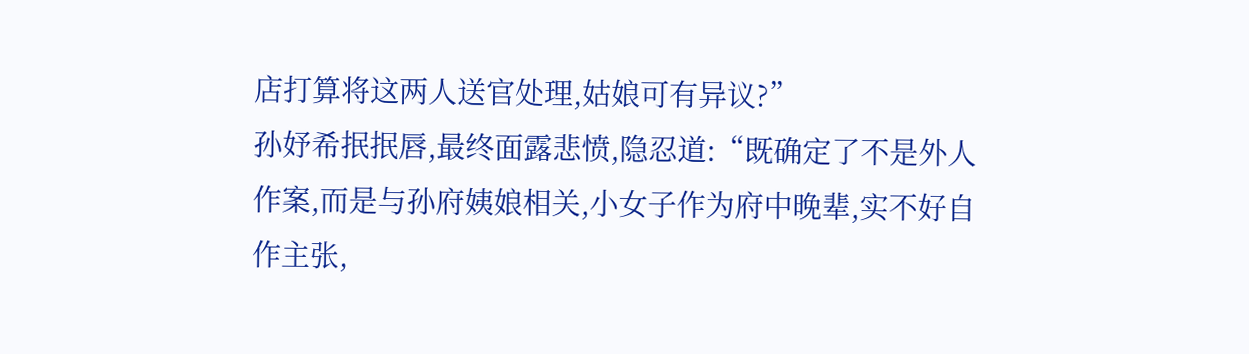店打算将这两人送官处理,姑娘可有异议?”
孙妤希抿抿唇,最终面露悲愤,隐忍道:“既确定了不是外人作案,而是与孙府姨娘相关,小女子作为府中晚辈,实不好自作主张,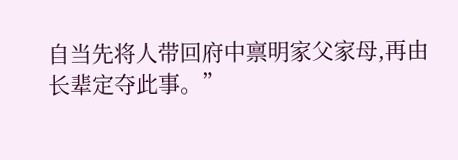自当先将人带回府中禀明家父家母,再由长辈定夺此事。”